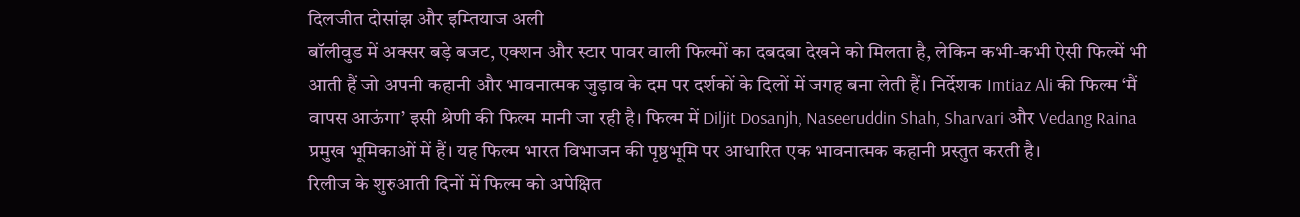दिलजीत दोसांझ और इम्तियाज अली
बॉलीवुड में अक्सर बड़े बजट, एक्शन और स्टार पावर वाली फिल्मों का दबदबा देखने को मिलता है, लेकिन कभी-कभी ऐसी फिल्में भी आती हैं जो अपनी कहानी और भावनात्मक जुड़ाव के दम पर दर्शकों के दिलों में जगह बना लेती हैं। निर्देशक Imtiaz Ali की फिल्म ‘मैं वापस आऊंगा’ इसी श्रेणी की फिल्म मानी जा रही है। फिल्म में Diljit Dosanjh, Naseeruddin Shah, Sharvari और Vedang Raina प्रमुख भूमिकाओं में हैं। यह फिल्म भारत विभाजन की पृष्ठभूमि पर आधारित एक भावनात्मक कहानी प्रस्तुत करती है।
रिलीज के शुरुआती दिनों में फिल्म को अपेक्षित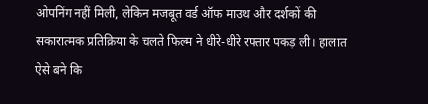ओपनिंग नहीं मिली, लेकिन मजबूत वर्ड ऑफ माउथ और दर्शकों की सकारात्मक प्रतिक्रिया के चलते फिल्म ने धीरे-धीरे रफ्तार पकड़ ली। हालात ऐसे बने कि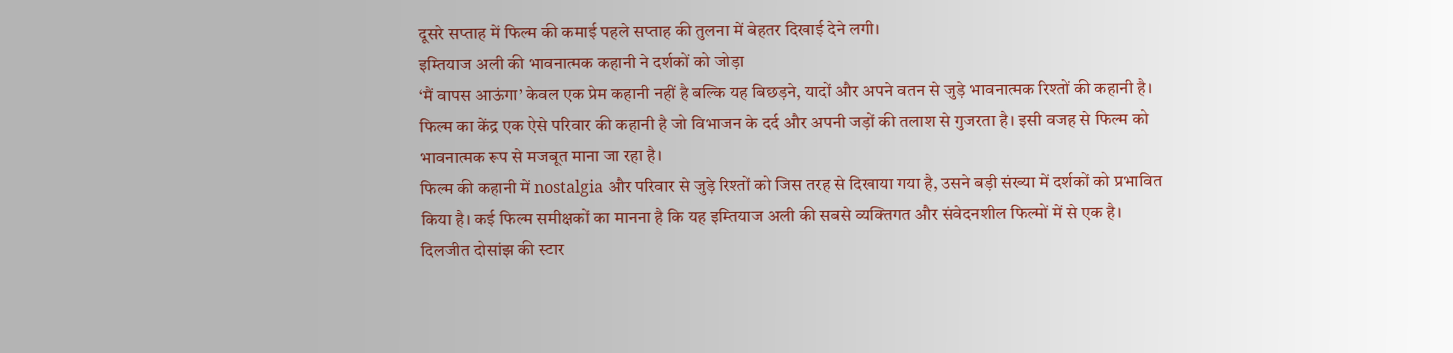दूसरे सप्ताह में फिल्म की कमाई पहले सप्ताह की तुलना में बेहतर दिखाई देने लगी।
इम्तियाज अली की भावनात्मक कहानी ने दर्शकों को जोड़ा
‘मैं वापस आऊंगा’ केवल एक प्रेम कहानी नहीं है बल्कि यह बिछड़ने, यादों और अपने वतन से जुड़े भावनात्मक रिश्तों की कहानी है। फिल्म का केंद्र एक ऐसे परिवार की कहानी है जो विभाजन के दर्द और अपनी जड़ों की तलाश से गुजरता है। इसी वजह से फिल्म को भावनात्मक रूप से मजबूत माना जा रहा है।
फिल्म की कहानी में nostalgia और परिवार से जुड़े रिश्तों को जिस तरह से दिखाया गया है, उसने बड़ी संख्या में दर्शकों को प्रभावित किया है। कई फिल्म समीक्षकों का मानना है कि यह इम्तियाज अली की सबसे व्यक्तिगत और संवेदनशील फिल्मों में से एक है।
दिलजीत दोसांझ की स्टार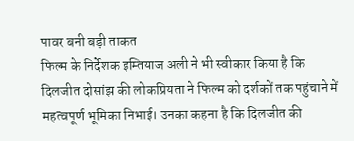पावर बनी बड़ी ताकत
फिल्म के निर्देशक इम्तियाज अली ने भी स्वीकार किया है कि दिलजीत दोसांझ की लोकप्रियता ने फिल्म को दर्शकों तक पहुंचाने में महत्वपूर्ण भूमिका निभाई। उनका कहना है कि दिलजीत की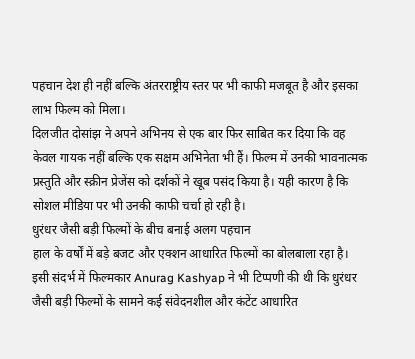पहचान देश ही नहीं बल्कि अंतरराष्ट्रीय स्तर पर भी काफी मजबूत है और इसका लाभ फिल्म को मिला।
दिलजीत दोसांझ ने अपने अभिनय से एक बार फिर साबित कर दिया कि वह केवल गायक नहीं बल्कि एक सक्षम अभिनेता भी हैं। फिल्म में उनकी भावनात्मक प्रस्तुति और स्क्रीन प्रेजेंस को दर्शकों ने खूब पसंद किया है। यही कारण है कि सोशल मीडिया पर भी उनकी काफी चर्चा हो रही है।
धुरंधर जैसी बड़ी फिल्मों के बीच बनाई अलग पहचान
हाल के वर्षों में बड़े बजट और एक्शन आधारित फिल्मों का बोलबाला रहा है। इसी संदर्भ में फिल्मकार Anurag Kashyap ने भी टिप्पणी की थी कि धुरंधर जैसी बड़ी फिल्मों के सामने कई संवेदनशील और कंटेंट आधारित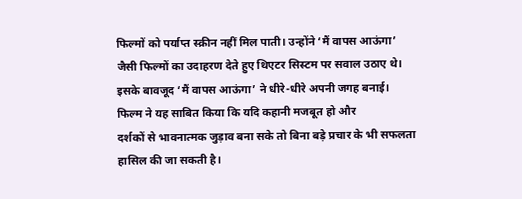फिल्मों को पर्याप्त स्क्रीन नहीं मिल पाती। उन्होंने ‘मैं वापस आऊंगा’ जैसी फिल्मों का उदाहरण देते हुए थिएटर सिस्टम पर सवाल उठाए थे।
इसके बावजूद ‘मैं वापस आऊंगा’ ने धीरे-धीरे अपनी जगह बनाई।
फिल्म ने यह साबित किया कि यदि कहानी मजबूत हो और
दर्शकों से भावनात्मक जुड़ाव बना सके तो बिना बड़े प्रचार के भी सफलता हासिल की जा सकती है।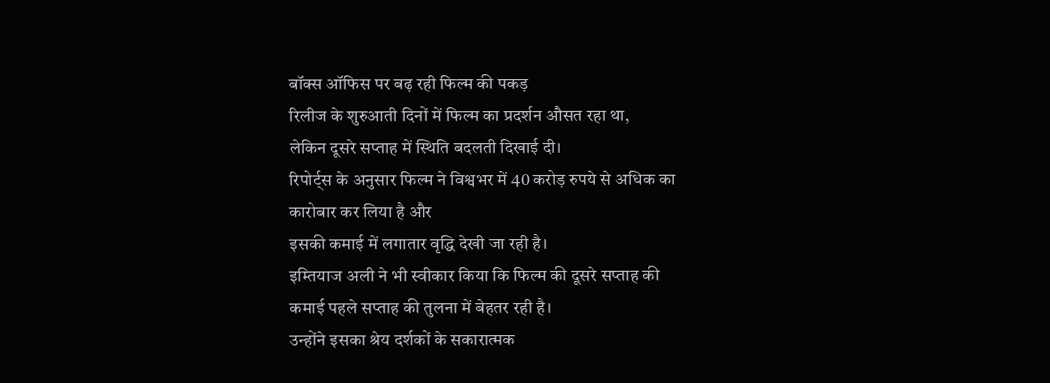बॉक्स ऑफिस पर बढ़ रही फिल्म की पकड़
रिलीज के शुरुआती दिनों में फिल्म का प्रदर्शन औसत रहा था,
लेकिन दूसरे सप्ताह में स्थिति बदलती दिखाई दी।
रिपोर्ट्स के अनुसार फिल्म ने विश्वभर में 40 करोड़ रुपये से अधिक का कारोबार कर लिया है और
इसकी कमाई में लगातार वृद्धि देखी जा रही है।
इम्तियाज अली ने भी स्वीकार किया कि फिल्म की दूसरे सप्ताह की
कमाई पहले सप्ताह की तुलना में बेहतर रही है।
उन्होंने इसका श्रेय दर्शकों के सकारात्मक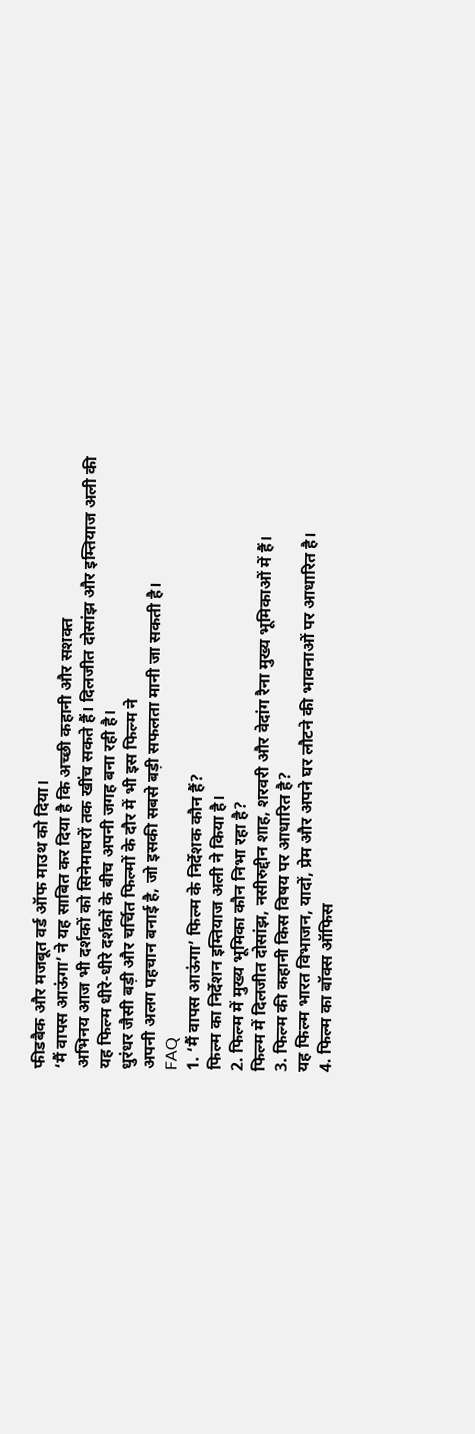फीडबैक और मजबूत वर्ड ऑफ माउथ को दिया।
‘मैं वापस आऊंगा’ ने यह साबित कर दिया है कि अच्छी कहानी और सशक्त
अभिनय आज भी दर्शकों को सिनेमाघरों तक खींच सकते हैं। दिलजीत दोसांझ और इम्तियाज अली की
यह फिल्म धीरे-धीरे दर्शकों के बीच अपनी जगह बना रही है।
धुरंधर जैसी बड़ी और चर्चित फिल्मों के दौर में भी इस फिल्म ने
अपनी अलग पहचान बनाई है, जो इसकी सबसे बड़ी सफलता मानी जा सकती है।
FAQ
1. ‘मैं वापस आऊंगा’ फिल्म के निर्देशक कौन हैं?
फिल्म का निर्देशन इम्तियाज अली ने किया है।
2. फिल्म में मुख्य भूमिका कौन निभा रहा है?
फिल्म में दिलजीत दोसांझ, नसीरुद्दीन शाह, शरवरी और वेदांग रैना मुख्य भूमिकाओं में हैं।
3. फिल्म की कहानी किस विषय पर आधारित है?
यह फिल्म भारत विभाजन, यादों, प्रेम और अपने घर लौटने की भावनाओं पर आधारित है।
4. फिल्म का बॉक्स ऑफिस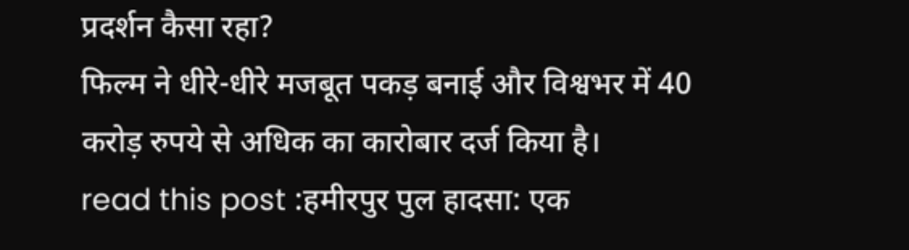प्रदर्शन कैसा रहा?
फिल्म ने धीरे-धीरे मजबूत पकड़ बनाई और विश्वभर में 40 करोड़ रुपये से अधिक का कारोबार दर्ज किया है।
read this post :हमीरपुर पुल हादसा: एक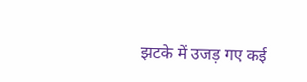झटके में उजड़ गए कई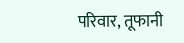परिवार, तूफानी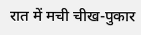रात में मची चीख-पुकार